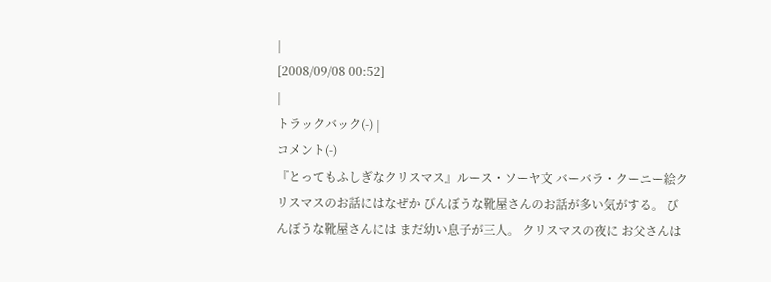|
[2008/09/08 00:52]
|
トラックバック(-) |
コメント(-)
『とってもふしぎなクリスマス』ルース・ソーヤ文 バーバラ・クーニー絵クリスマスのお話にはなぜか びんぼうな靴屋さんのお話が多い気がする。 びんぼうな靴屋さんには まだ幼い息子が三人。 クリスマスの夜に お父さんは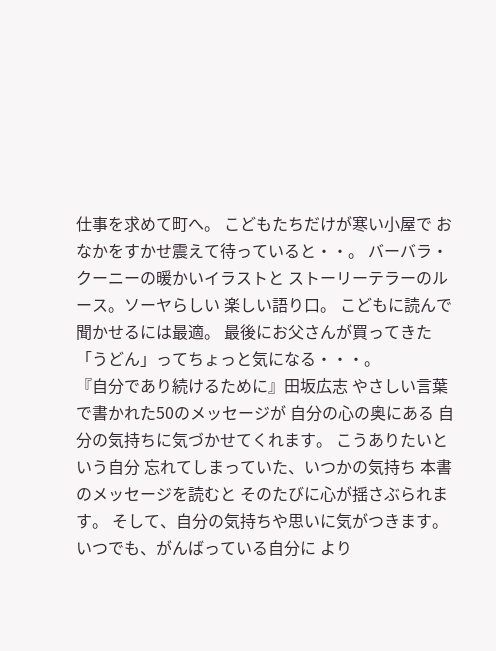仕事を求めて町へ。 こどもたちだけが寒い小屋で おなかをすかせ震えて待っていると・・。 バーバラ・クーニーの暖かいイラストと ストーリーテラーのルース。ソーヤらしい 楽しい語り口。 こどもに読んで聞かせるには最適。 最後にお父さんが買ってきた 「うどん」ってちょっと気になる・・・。
『自分であり続けるために』田坂広志 やさしい言葉で書かれた50のメッセージが 自分の心の奥にある 自分の気持ちに気づかせてくれます。 こうありたいという自分 忘れてしまっていた、いつかの気持ち 本書のメッセージを読むと そのたびに心が揺さぶられます。 そして、自分の気持ちや思いに気がつきます。 いつでも、がんばっている自分に より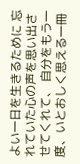よい一日を生きるために 忘れていた心の声を思い出させてくれて、 自分をもう一度、いとおしく思える一冊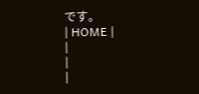です。
| HOME |
|
|
|